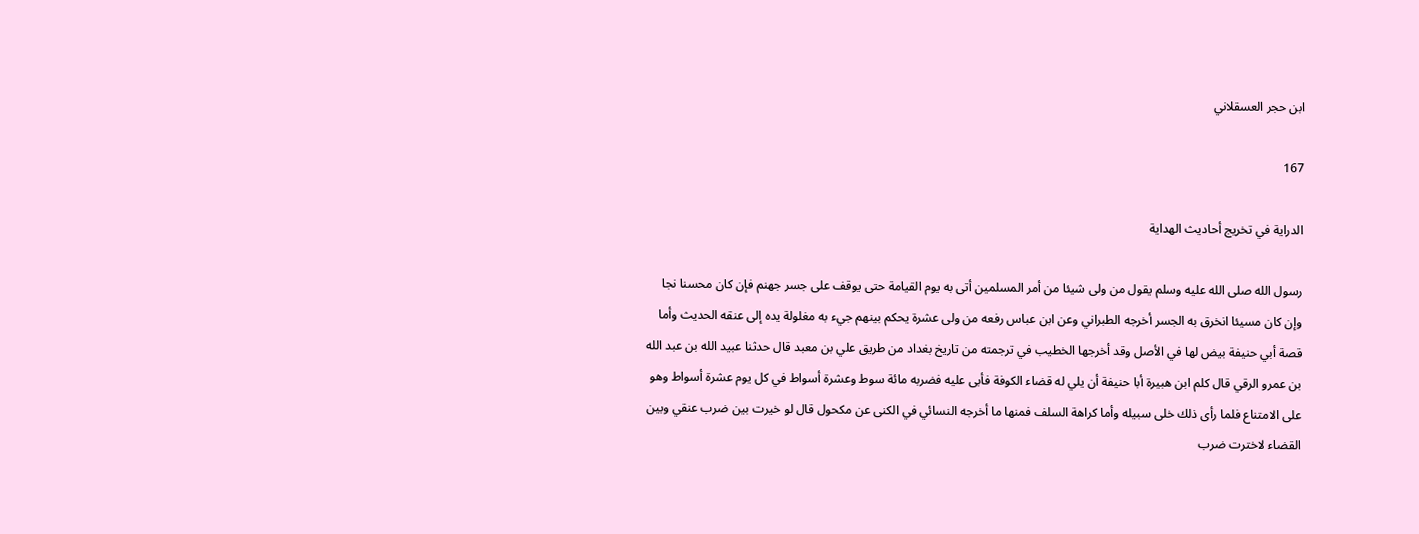ابن حجر العسقلاني

167

الدراية في تخريج أحاديث الهداية

رسول الله صلى الله عليه وسلم يقول من ولى شيئا من أمر المسلمين أتى به يوم القيامة حتى يوقف على جسر جهنم فإن كان محسنا نجا وإن كان مسيئا انخرق به الجسر أخرجه الطبراني وعن ابن عباس رفعه من ولى عشرة يحكم بينهم جيء به مغلولة يده إلى عنقه الحديث وأما قصة أبي حنيفة بيض لها في الأصل وقد أخرجها الخطيب في ترجمته من تاريخ بغداد من طريق علي بن معبد قال حدثنا عبيد الله بن عبد الله بن عمرو الرقي قال كلم ابن هبيرة أبا حنيفة أن يلي له قضاء الكوفة فأبى عليه فضربه مائة سوط وعشرة أسواط في كل يوم عشرة أسواط وهو على الامتناع فلما رأى ذلك خلى سبيله وأما كراهة السلف فمنها ما أخرجه النسائي في الكنى عن مكحول قال لو خيرت بين ضرب عنقي وبين القضاء لاخترت ضرب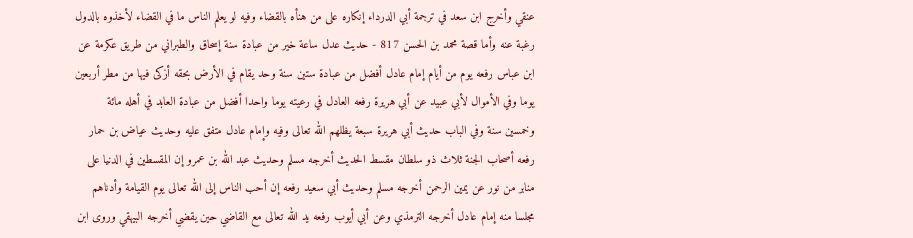عنقي وأخرج ابن سعد في ترجمة أبي الدرداء إنكاره على من هنأه بالقضاء وفيه لو يعلم الناس ما في القضاء لأخذوه بالدول رغبة عنه وأما قصة محمد بن الحسن 817 - حديث عدل ساعة خير من عبادة سنة إسحاق والطبراني من طريق عكرمة عن ابن عباس رفعه يوم من أيام إمام عادل أفضل من عبادة ستين سنة وحد يقام في الأرض بحقه أزكى فيها من مطر أربعين يوما وفي الأموال لأبي عبيد عن أبي هريرة رفعه العادل في رعيته يوما واحدا أفضل من عبادة العابد في أهله مائة وخمسين سنة وفي الباب حديث أبي هريرة سبعة يظلهم الله تعالى وفيه وإمام عادل متفق عليه وحديث عياض بن حمار رفعه أصحاب الجنة ثلاث ذو سلطان مقسط الحديث أخرجه مسلم وحديث عبد الله بن عمرو إن المقسطين في الدنيا على منابر من نور عن يمين الرحمن أخرجه مسلم وحديث أبي سعيد رفعه إن أحب الناس إلى الله تعالى يوم القيامة وأدناهم مجلسا منه إمام عادل أخرجه الترمذي وعن أبي أيوب رفعه يد الله تعالى مع القاضي حين يقضي أخرجه البيهقي وروى ابن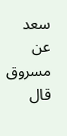سعد عن مسروق قال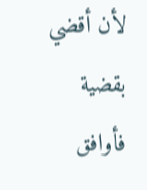لأن أقضي بقضية فأوافق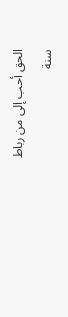الحق أحب إلى من رباط سنة